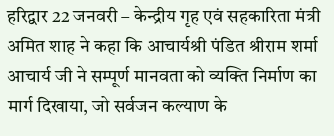हरिद्वार 22 जनवरी – केन्द्रीय गृह एवं सहकारिता मंत्री अमित शाह ने कहा कि आचार्यश्री पंडित श्रीराम शर्मा आचार्य जी ने सम्पूर्ण मानवता को व्यक्ति निर्माण का मार्ग दिखाया, जो सर्वजन कल्याण के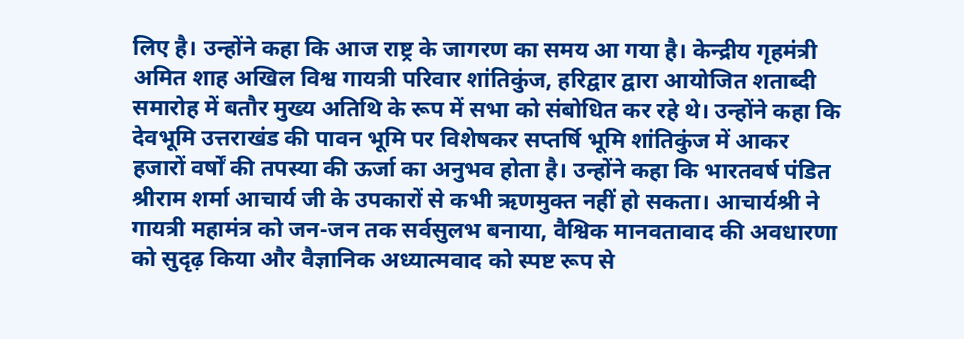लिए है। उन्होंने कहा कि आज राष्ट्र के जागरण का समय आ गया है। केन्द्रीय गृहमंत्री अमित शाह अखिल विश्व गायत्री परिवार शांतिकुंज, हरिद्वार द्वारा आयोजित शताब्दी समारोह में बतौर मुख्य अतिथि के रूप में सभा को संबोधित कर रहे थे। उन्होंने कहा कि देवभूमि उत्तराखंड की पावन भूमि पर विशेषकर सप्तर्षि भूमि शांतिकुंज में आकर हजारों वर्षों की तपस्या की ऊर्जा का अनुभव होता है। उन्होंने कहा कि भारतवर्ष पंडित श्रीराम शर्मा आचार्य जी के उपकारों से कभी ऋणमुक्त नहीं हो सकता। आचार्यश्री ने गायत्री महामंत्र को जन-जन तक सर्वसुलभ बनाया, वैश्विक मानवतावाद की अवधारणा को सुदृढ़ किया और वैज्ञानिक अध्यात्मवाद को स्पष्ट रूप से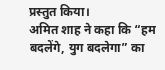प्रस्तुत किया।
अमित शाह ने कहा कि “हम बदलेंगे, युग बदलेगा” का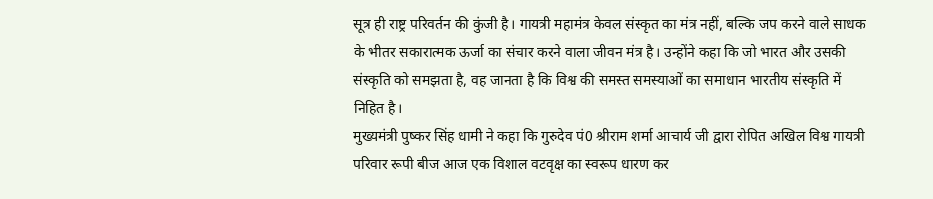सूत्र ही राष्ट्र परिवर्तन की कुंजी है। गायत्री महामंत्र केवल संस्कृत का मंत्र नहीं, बल्कि जप करने वाले साधक के भीतर सकारात्मक ऊर्जा का संचार करने वाला जीवन मंत्र है। उन्होंने कहा कि जो भारत और उसकी संस्कृति को समझता है, वह जानता है कि विश्व की समस्त समस्याओं का समाधान भारतीय संस्कृति में निहित है।
मुख्यमंत्री पुष्कर सिंह धामी ने कहा कि गुरुदेव पं0 श्रीराम शर्मा आचार्य जी द्वारा रोपित अखिल विश्व गायत्री परिवार रूपी बीज आज एक विशाल वटवृक्ष का स्वरूप धारण कर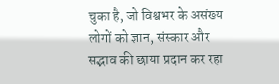चुका है, जो विश्वभर के असंख्य लोगों को ज्ञान, संस्कार और सद्भाव की छाया प्रदान कर रहा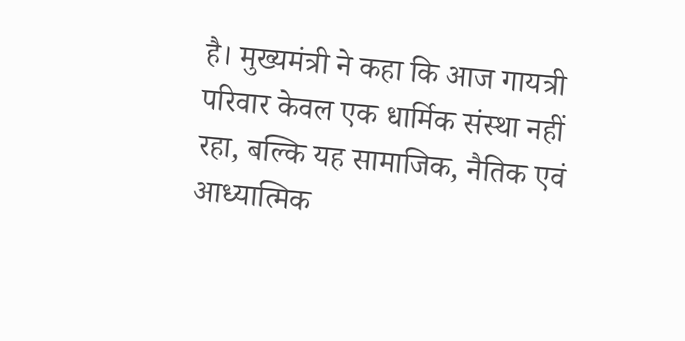है। मुख्यमंत्री ने कहा कि आज गायत्री परिवार केवल एक धार्मिक संस्था नहीं रहा, बल्कि यह सामाजिक, नैतिक एवं आध्यात्मिक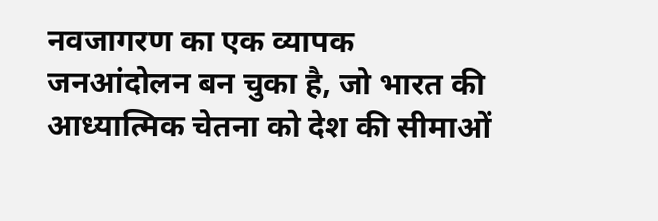नवजागरण का एक व्यापक जनआंदोलन बन चुका है, जो भारत की आध्यात्मिक चेतना को देश की सीमाओं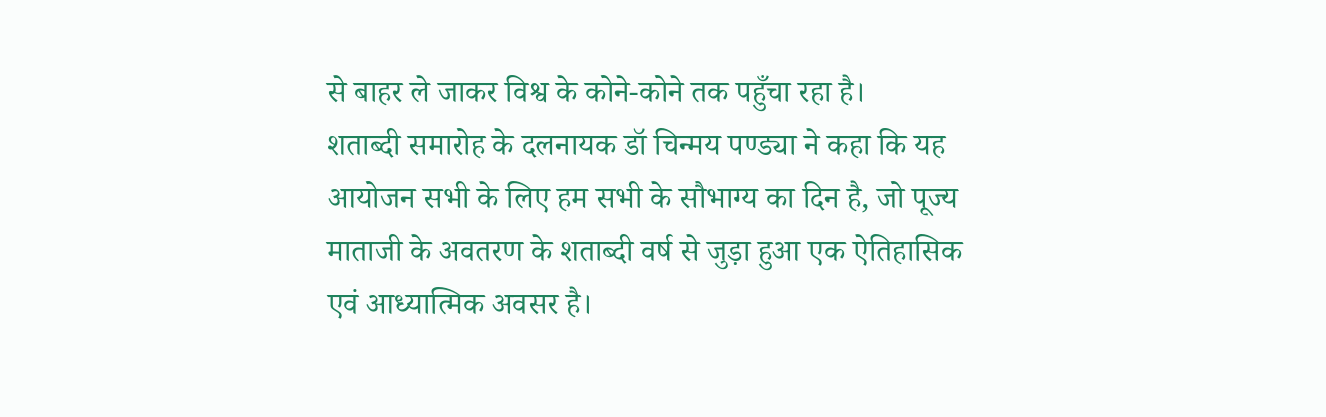से बाहर ले जाकर विश्व के कोने-कोने तक पहुँचा रहा है।
शताब्दी समारोह के दलनायक डॉ चिन्मय पण्ड्या ने कहा कि यह आयोजन सभी के लिए हम सभी के सौभाग्य का दिन है, जो पूज्य माताजी के अवतरण के शताब्दी वर्ष से जुड़ा हुआ एक ऐतिहासिक एवं आध्यात्मिक अवसर है।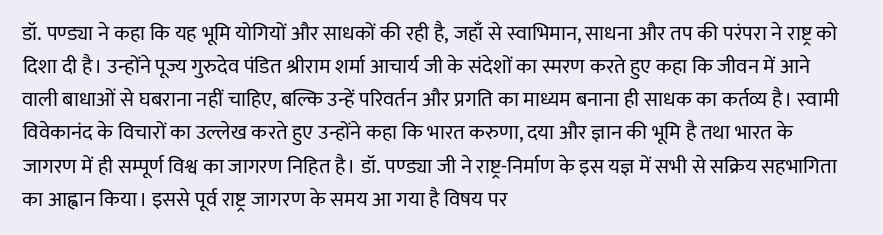डॉ. पण्ड्या ने कहा कि यह भूमि योगियों और साधकों की रही है, जहाँ से स्वाभिमान, साधना और तप की परंपरा ने राष्ट्र को दिशा दी है। उन्होंने पूज्य गुरुदेव पंडित श्रीराम शर्मा आचार्य जी के संदेशों का स्मरण करते हुए कहा कि जीवन में आने वाली बाधाओं से घबराना नहीं चाहिए, बल्कि उन्हें परिवर्तन और प्रगति का माध्यम बनाना ही साधक का कर्तव्य है। स्वामी विवेकानंद के विचारों का उल्लेख करते हुए उन्होंने कहा कि भारत करुणा, दया और ज्ञान की भूमि है तथा भारत के जागरण में ही सम्पूर्ण विश्व का जागरण निहित है। डॉ. पण्ड्या जी ने राष्ट्र-निर्माण के इस यज्ञ में सभी से सक्रिय सहभागिता का आह्वान किया। इससे पूर्व राष्ट्र जागरण के समय आ गया है विषय पर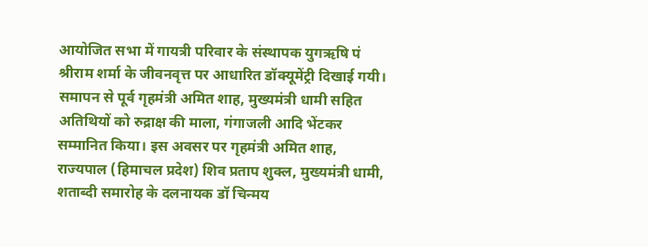आयोजित सभा में गायत्री परिवार के संस्थापक युगऋषि पं श्रीराम शर्मा के जीवनवृत्त पर आधारित डॉक्यूमेंट्री दिखाई गयी।
समापन से पूर्व गृहमंत्री अमित शाह, मुख्यमंत्री धामी सहित अतिथियों को रुद्राक्ष की माला, गंगाजली आदि भेंटकर सम्मानित किया। इस अवसर पर गृहमंत्री अमित शाह, राज्यपाल (हिमाचल प्रदेश) शिव प्रताप शुक्ल, मुख्यमंत्री धामी, शताब्दी समारोह के दलनायक डॉ चिन्मय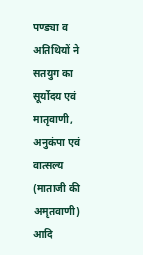पण्ड्या व अतिथियों ने सतयुग का सूर्योदय एवं मातृवाणी, अनुकंपा एवं वात्सल्य (माताजी की अमृतवाणी) आदि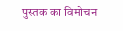पुस्तक का विमोचन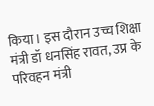किया। इस दौरान उच्च शिक्षा मंत्री डॉ धनसिंह रावत, उप्र के परिवहन मंत्री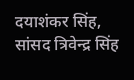दयाशंकर सिंह, सांसद त्रिवेन्द्र सिंह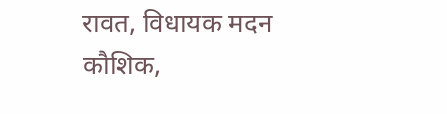रावत, विधायक मदन कौशिक,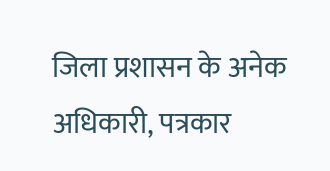जिला प्रशासन के अनेक अधिकारी, पत्रकार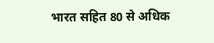भारत सहित 80 से अधिक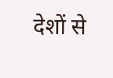देशों से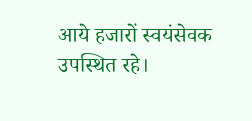आये हजारों स्वयंसेवक उपस्थित रहे।